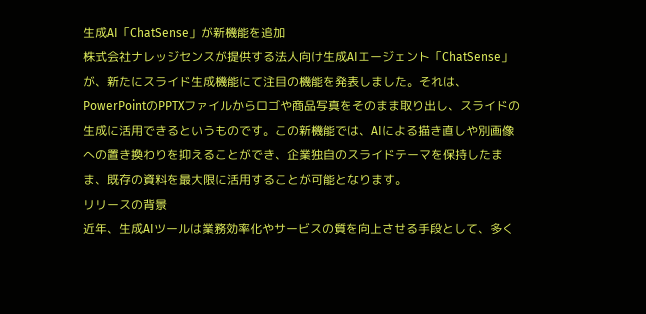生成AI「ChatSense」が新機能を追加
株式会社ナレッジセンスが提供する法人向け生成AIエージェント「ChatSense」が、新たにスライド生成機能にて注目の機能を発表しました。それは、PowerPointのPPTXファイルからロゴや商品写真をそのまま取り出し、スライドの生成に活用できるというものです。この新機能では、AIによる描き直しや別画像への置き換わりを抑えることができ、企業独自のスライドテーマを保持したまま、既存の資料を最大限に活用することが可能となります。
リリースの背景
近年、生成AIツールは業務効率化やサービスの質を向上させる手段として、多く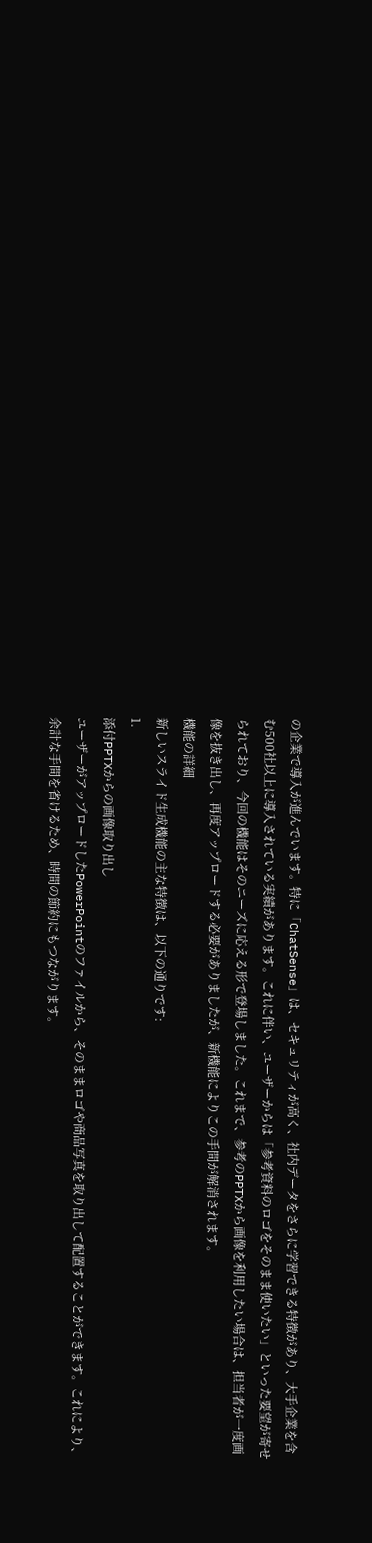の企業で導入が進んでいます。特に「ChatSense」は、セキュリティが高く、社内データをさらに学習できる特徴があり、大手企業を含む500社以上に導入されている実績があります。これに伴い、ユーザーからは「参考資料のロゴをそのまま使いたい」といった要望が寄せられており、今回の機能はそのニーズに応える形で登場しました。これまで、参考のPPTXから画像を利用したい場合は、担当者が一度画像を抜き出し、再度アップロードする必要がありましたが、新機能によりこの手間が解消されます。
機能の詳細
新しいスライド生成機能の主な特徴は、以下の通りです:
1.
添付PPTXからの画像取り出し
ユーザーがアップロードしたPowerPointのファイルから、そのままロゴや商品写真を取り出して配置することができます。これにより、余計な手間を省けるため、時間の節約にもつながります。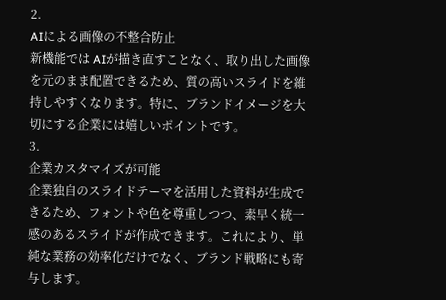2.
AIによる画像の不整合防止
新機能では AIが描き直すことなく、取り出した画像を元のまま配置できるため、質の高いスライドを維持しやすくなります。特に、ブランドイメージを大切にする企業には嬉しいポイントです。
3.
企業カスタマイズが可能
企業独自のスライドテーマを活用した資料が生成できるため、フォントや色を尊重しつつ、素早く統一感のあるスライドが作成できます。これにより、単純な業務の効率化だけでなく、ブランド戦略にも寄与します。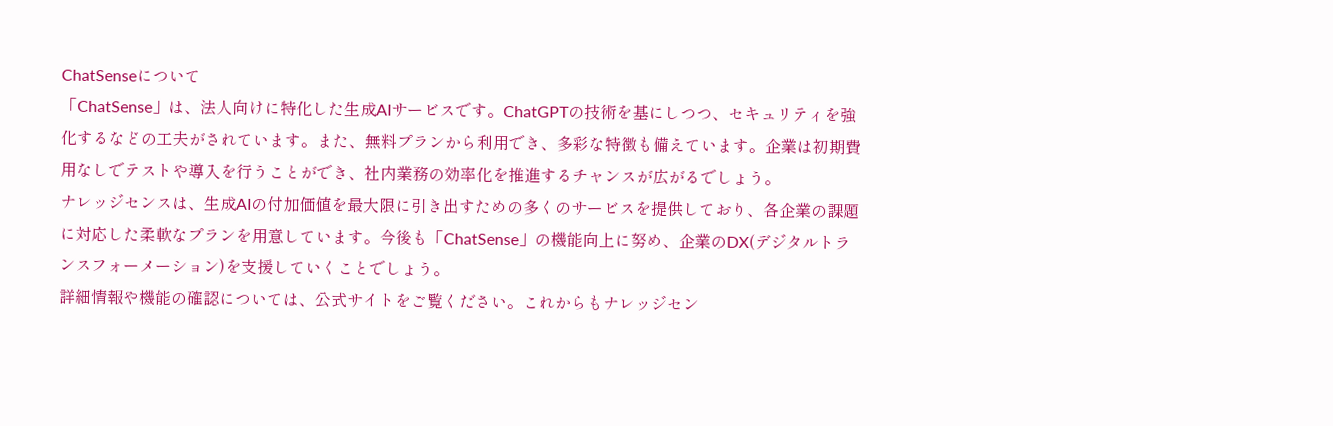ChatSenseについて
「ChatSense」は、法人向けに特化した生成AIサービスです。ChatGPTの技術を基にしつつ、セキュリティを強化するなどの工夫がされています。また、無料プランから利用でき、多彩な特徴も備えています。企業は初期費用なしでテストや導入を行うことができ、社内業務の効率化を推進するチャンスが広がるでしょう。
ナレッジセンスは、生成AIの付加価値を最大限に引き出すための多くのサービスを提供しており、各企業の課題に対応した柔軟なプランを用意しています。今後も「ChatSense」の機能向上に努め、企業のDX(デジタルトランスフォーメーション)を支援していくことでしょう。
詳細情報や機能の確認については、公式サイトをご覧ください。これからもナレッジセン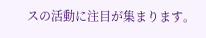スの活動に注目が集まります。